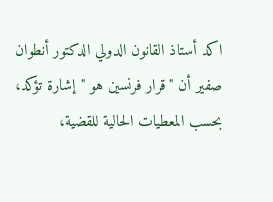اكد أستاذ القانون الدولي الدكتور أنطوان صفير أن "قرار فرنسين هو "إشارة تؤكد، بحسب المعطيات الحالية للقضية،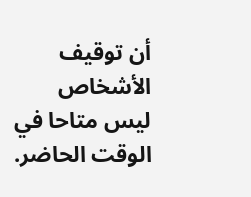أن توقيف الأشخاص ليس متاحا في الوقت الحاضر.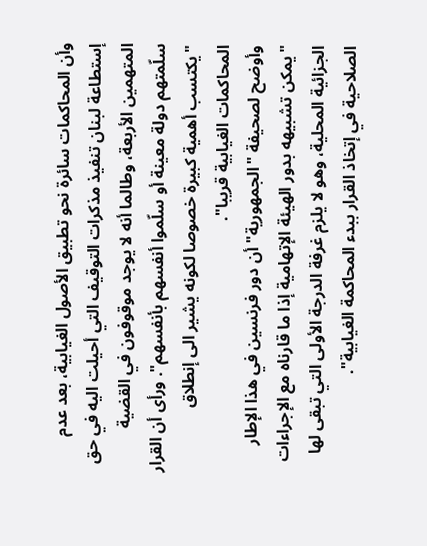وأن المحاكمات سائرة نحو تطبيق الأصول الغيابية، بعد عدم إستطاعة لبنان تنفيذ مذكرات التوقيف التي أحيلت اليه في حق المتهمين الأربعة، وطالما أنه لا يوجد موقوفون في القضية سلّمتهم دولة معينة أو سلّموا أنفسهم بأنفسهم". ورأى أن القرار "يكتسب أهمية كبيرة خصوصا لكونه يشير الى إنطلاق المحاكمات الغيابية قريبا".
وأوضح لصحيفة "الجمهورية" أن دور فرنسين في هذا الإطار "يمكن تشبيهه بدور الهيئة الإتهامية إذا ما قارناه مع الإجراءات الجزائية المحلية، وهو لا يلزم غرفة الدرجة الأولى التي تبقى لها الصلاحية في إتخاذ القرار ببدء المحاكمة الغيابية".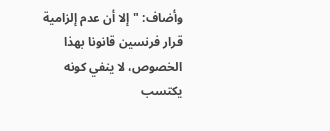وأضاف: "إلا أن عدم إلزامية قرار فرنسين قانونا بهذا الخصوص، لا ينفي كونه يكتسب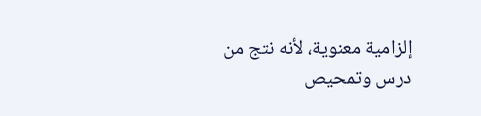إلزامية معنوية، لأنه نتج من درس وتمحيص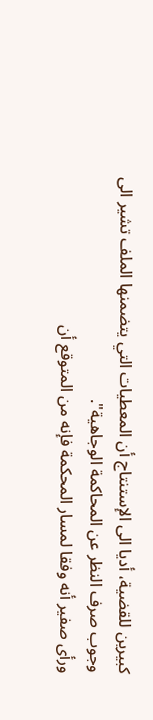كبيرين للقضية، أديا الى الإستنتاج أن المعطيات التي يتضمنها الملف تشير الى وجوب صرف النظر عن المحاكمة الوجاهية".
ورأى صفير أنه وفقا لمسار المحكمة فإنه من المتوقع أن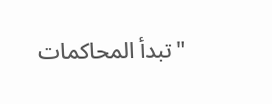"تبدأ المحاكمات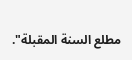مطلع السنة المقبلة".